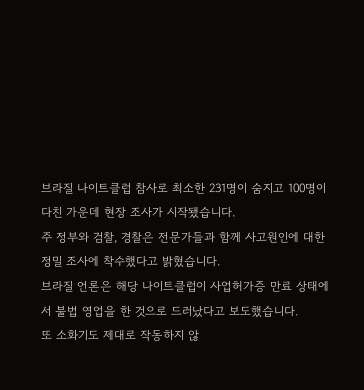브라질 나이트클럽 참사로 최소한 231명이 숨지고 100명이 다친 가운데 현장 조사가 시작됐습니다.
주 정부와 검찰, 경찰은 전문가들과 함께 사고원인에 대한 정밀 조사에 착수했다고 밝혔습니다.
브라질 언론은 해당 나이트클럽이 사업허가증 만료 상태에서 불법 영업을 한 것으로 드러났다고 보도했습니다.
또 소화기도 제대로 작동하지 않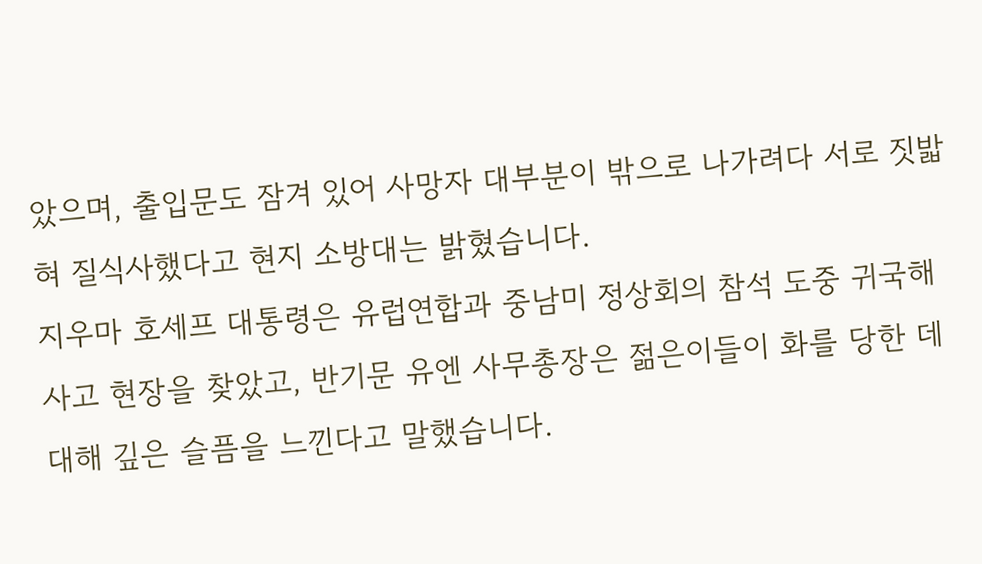았으며, 출입문도 잠겨 있어 사망자 대부분이 밖으로 나가려다 서로 짓밟혀 질식사했다고 현지 소방대는 밝혔습니다.
지우마 호세프 대통령은 유럽연합과 중남미 정상회의 참석 도중 귀국해 사고 현장을 찾았고, 반기문 유엔 사무총장은 젊은이들이 화를 당한 데 대해 깊은 슬픔을 느낀다고 말했습니다.